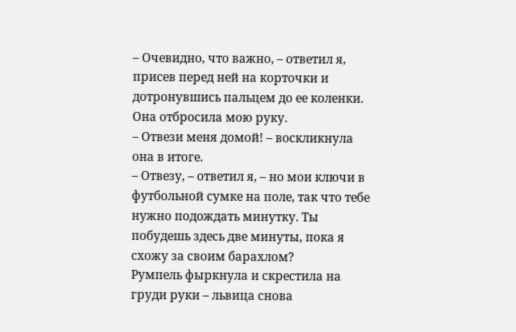– Очевидно, что важно, – ответил я, присев перед ней на корточки и дотронувшись пальцем до ее коленки. Она отбросила мою руку.
– Отвези меня домой! – воскликнула она в итоге.
– Отвезу, – ответил я, – но мои ключи в футбольной сумке на поле, так что тебе нужно подождать минутку. Ты побудешь здесь две минуты, пока я схожу за своим барахлом?
Румпель фыркнула и скрестила на груди руки – львица снова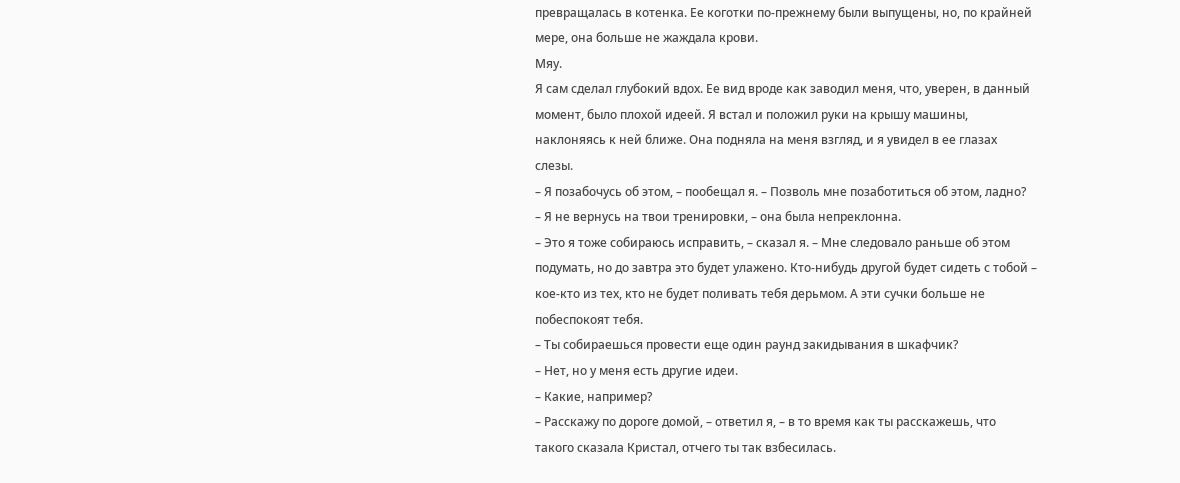превращалась в котенка. Ее коготки по-прежнему были выпущены, но, по крайней мере, она больше не жаждала крови.
Мяу.
Я сам сделал глубокий вдох. Ее вид вроде как заводил меня, что, уверен, в данный момент, было плохой идеей. Я встал и положил руки на крышу машины, наклоняясь к ней ближе. Она подняла на меня взгляд, и я увидел в ее глазах слезы.
– Я позабочусь об этом, – пообещал я. – Позволь мне позаботиться об этом, ладно?
– Я не вернусь на твои тренировки, – она была непреклонна.
– Это я тоже собираюсь исправить, – сказал я. – Мне следовало раньше об этом подумать, но до завтра это будет улажено. Кто-нибудь другой будет сидеть с тобой – кое-кто из тех, кто не будет поливать тебя дерьмом. А эти сучки больше не побеспокоят тебя.
– Ты собираешься провести еще один раунд закидывания в шкафчик?
– Нет, но у меня есть другие идеи.
– Какие, например?
– Расскажу по дороге домой, – ответил я, – в то время как ты расскажешь, что такого сказала Кристал, отчего ты так взбесилась.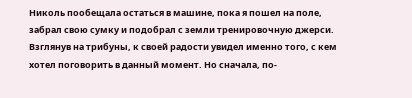Николь пообещала остаться в машине, пока я пошел на поле, забрал свою сумку и подобрал с земли тренировочную джерси. Взглянув на трибуны, к своей радости увидел именно того, с кем хотел поговорить в данный момент. Но сначала, по-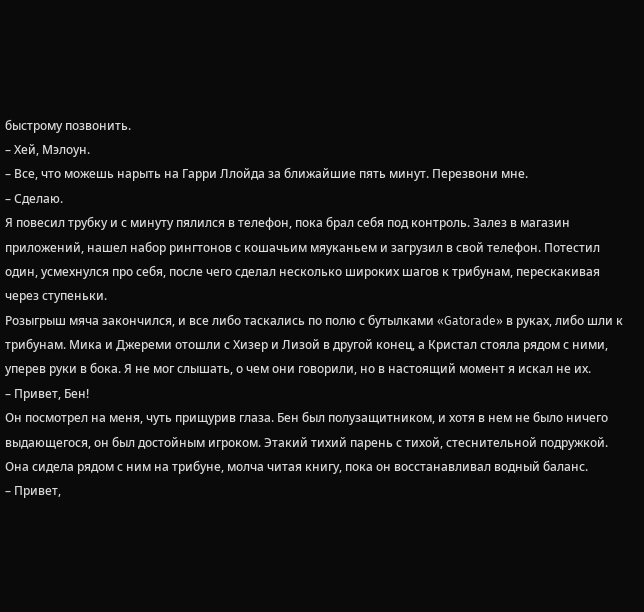быстрому позвонить.
– Хей, Мэлоун.
– Все, что можешь нарыть на Гарри Ллойда за ближайшие пять минут. Перезвони мне.
– Сделаю.
Я повесил трубку и с минуту пялился в телефон, пока брал себя под контроль. Залез в магазин приложений, нашел набор рингтонов с кошачьим мяуканьем и загрузил в свой телефон. Потестил один, усмехнулся про себя, после чего сделал несколько широких шагов к трибунам, перескакивая через ступеньки.
Розыгрыш мяча закончился, и все либо таскались по полю с бутылками «Gatorade» в руках, либо шли к трибунам. Мика и Джереми отошли с Хизер и Лизой в другой конец, а Кристал стояла рядом с ними, уперев руки в бока. Я не мог слышать, о чем они говорили, но в настоящий момент я искал не их.
– Привет, Бен!
Он посмотрел на меня, чуть прищурив глаза. Бен был полузащитником, и хотя в нем не было ничего выдающегося, он был достойным игроком. Этакий тихий парень с тихой, стеснительной подружкой. Она сидела рядом с ним на трибуне, молча читая книгу, пока он восстанавливал водный баланс.
– Привет,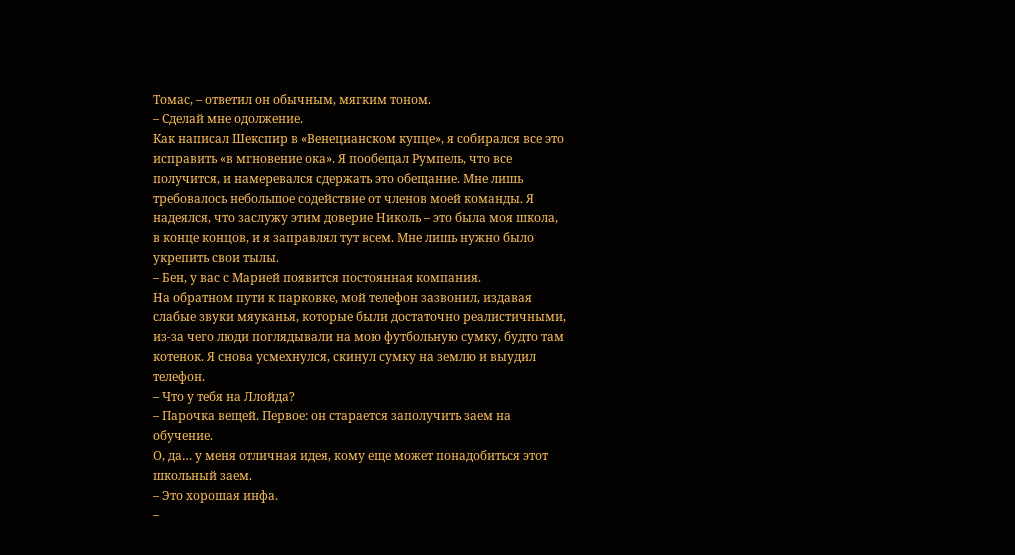Томас, – ответил он обычным, мягким тоном.
– Сделай мне одолжение.
Как написал Шекспир в «Венецианском купце», я собирался все это исправить «в мгновение ока». Я пообещал Румпель, что все получится, и намеревался сдержать это обещание. Мне лишь требовалось небольшое содействие от членов моей команды. Я надеялся, что заслужу этим доверие Николь – это была моя школа, в конце концов, и я заправлял тут всем. Мне лишь нужно было укрепить свои тылы.
– Бен, у вас с Марией появится постоянная компания.
На обратном пути к парковке, мой телефон зазвонил, издавая слабые звуки мяуканья, которые были достаточно реалистичными, из-за чего люди поглядывали на мою футбольную сумку, будто там котенок. Я снова усмехнулся, скинул сумку на землю и выудил телефон.
– Что у тебя на Ллойда?
– Парочка вещей. Первое: он старается заполучить заем на обучение.
О, да… у меня отличная идея, кому еще может понадобиться этот школьный заем.
– Это хорошая инфа.
–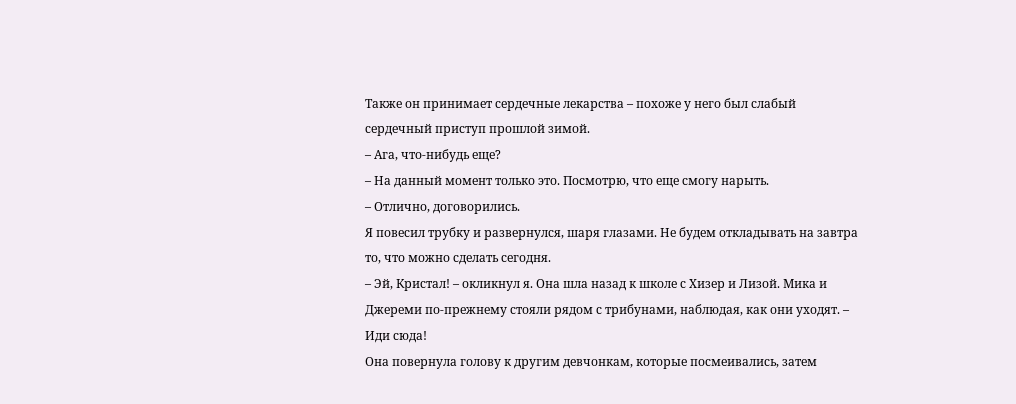Также он принимает сердечные лекарства – похоже у него был слабый сердечный приступ прошлой зимой.
– Ага, что-нибудь еще?
– На данный момент только это. Посмотрю, что еще смогу нарыть.
– Отлично, договорились.
Я повесил трубку и развернулся, шаря глазами. Не будем откладывать на завтра то, что можно сделать сегодня.
– Эй, Кристал! – окликнул я. Она шла назад к школе с Хизер и Лизой. Мика и Джереми по-прежнему стояли рядом с трибунами, наблюдая, как они уходят. – Иди сюда!
Она повернула голову к другим девчонкам, которые посмеивались, затем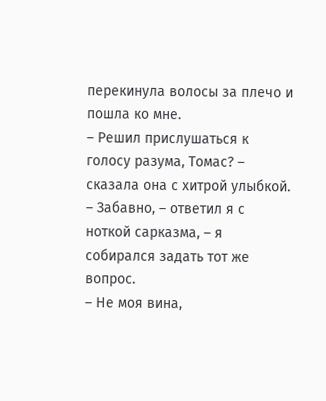перекинула волосы за плечо и пошла ко мне.
– Решил прислушаться к голосу разума, Томас? – сказала она с хитрой улыбкой.
– Забавно, – ответил я с ноткой сарказма, – я собирался задать тот же вопрос.
– Не моя вина,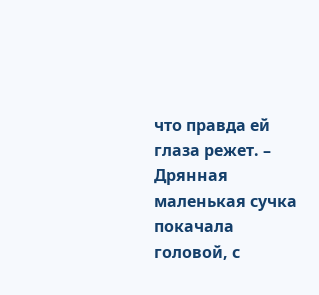что правда ей глаза режет. – Дрянная маленькая сучка покачала головой, с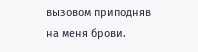вызовом приподняв на меня брови.